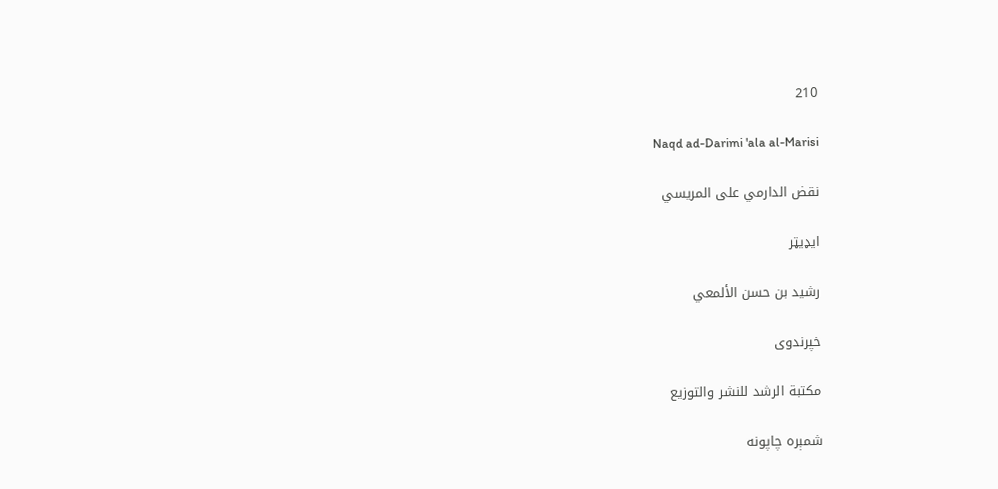210

Naqd ad-Darimi 'ala al-Marisi

نقض الدارمي على المريسي

ایډیټر

رشيد بن حسن الألمعي

خپرندوی

مكتبة الرشد للنشر والتوزيع

شمېره چاپونه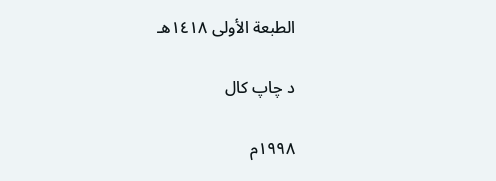الطبعة الأولى ١٤١٨هـ

د چاپ کال

١٩٩٨م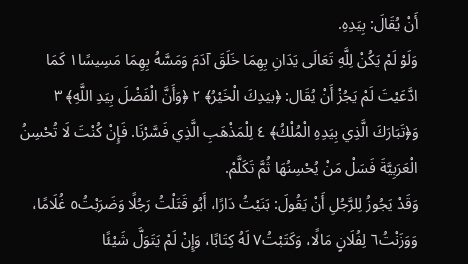أَنْ يُقَالَ: بِيَدِهِ.
وَلَوْ لَمْ يَكُنْ لِلَّهِ تَعَالَى يَدَانِ بِهِمَا خَلَقَ آدَمَ وَمَسَّهُ بِهِمَا مَسِيسًا١ كَمَا ادَّعَيْتَ لَمْ يَجُزْ أَنْ يُقَال: ﴿بيَدِكَ الْخَيْرُ﴾ ٢ ﴿وَأَنَّ الْفَضْلَ بِيَدِ اللَّهِ﴾ ٣ وَ﴿تَبَارَكَ الَّذِي بِيَدِهِ الْمُلْكُ﴾ ٤ لِلْمَذْهَبِ الَّذِي فَسَّرْنَا. فَإِنْ كُنْتَ لَا تُحْسِنُ الْعَرَبِيَّةَ فَسَلْ مَنْ يُحْسِنُهَا ثُمَّ تَكَلَّمْ.
وَقَدْ يَجُوزُ لِلرَّجُلِ أَنْ يَقُولَ: بَنَيْتُ دَارًا، أَبُو قَتَلْتُ رَجُلًا وَضَرَبْتُ٥ غُلَامًا، وَوَزَنْتُ٦ لِفُلَانٍ مَالًا، وَكَتَبْتُ٧ لَهُ كِتَابًا، وَإِنْ لَمْ يَتَوَلَّ شَيْئًا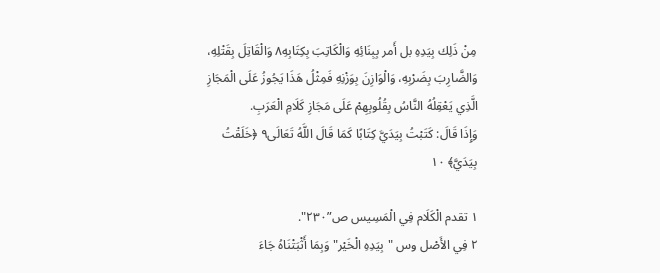مِنْ ذَلِك بِيَدِهِ بل أَمر بِبِنَائِهِ وَالْكَاتِبَ بِكِتَابِهِ٨ وَالْقَاتِلَ بِقَتْلِهِ، وَالضَّارِبَ بِضَرْبِهِ، وَالْوَازِنَ بِوَزْنِهِ فَمِثْلُ هَذَا يَجُوزُ عَلَى الْمَجَازِ الَّذِي يَعْقِلُهُ النَّاسُ بِقُلُوبِهِمْ عَلَى مَجَازِ كَلَامِ الْعَرَبِ.
وَإِذَا قَالَ: كَتَبْتُ بِيَدَيَّ كِتَابًا كَمَا قَالَ اللَّهُ تَعَالَى٩ ﴿خَلَقْتُ بِيَدَيَّ﴾ ١٠

١ تقدم الْكَلَام فِي الْمَسِيس ص”٢٣٠".
٢ فِي الأَصْل وس "بِيَدِهِ الْخَيْر" وَبِمَا أَثْبَتْنَاهُ جَاءَ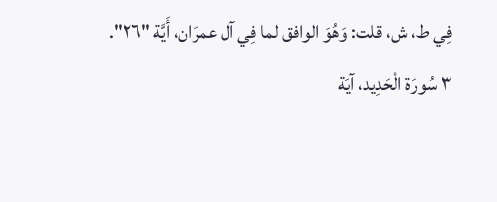فِي ط، ش، قلت: وَهُوَ الوافق لما فِي آل عمرَان، أَيَّة "٢٦".
٣ سُورَة الْحَدِيد، آيَة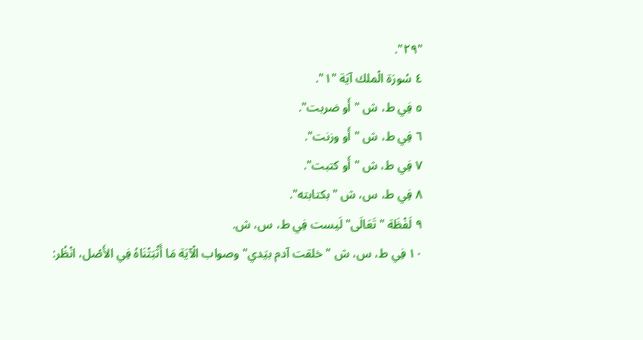"٢٩".
٤ سُورَة الْملك آيَة "١".
٥ فِي ط، ش "أَو ضربت".
٦ فِي ط، ش "أَو وزنت".
٧ فِي ط، ش "أَو كتبت".
٨ فِي ط، س، ش "بكتابته".
٩ لَفْظَة "تَعَالَى" لَيست فِي ط، س، ش.
١٠ فِي ط، س، ش "خلقت آدم بيَدي" وصواب الْآيَة مَا أَثْبَتْنَاهُ فِي الأَصْل، انْظُر: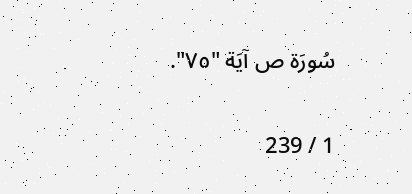سُورَة ص آيَة "٧٥".

1 / 239